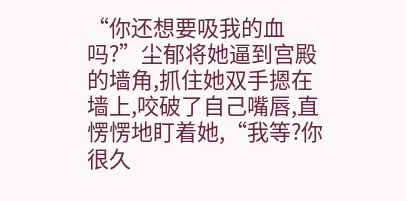“你还想要吸我的血吗?”尘郁将她逼到宫殿的墙角,抓住她双手摁在墙上,咬破了自己嘴唇,直愣愣地盯着她,“我等?你很久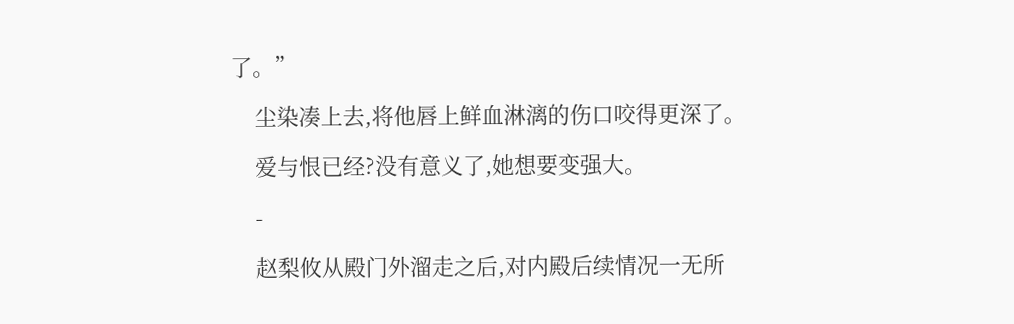了。”

    尘染凑上去,将他唇上鲜血淋漓的伤口咬得更深了。

    爱与恨已经?没有意义了,她想要变强大。

    -

    赵梨攸从殿门外溜走之后,对内殿后续情况一无所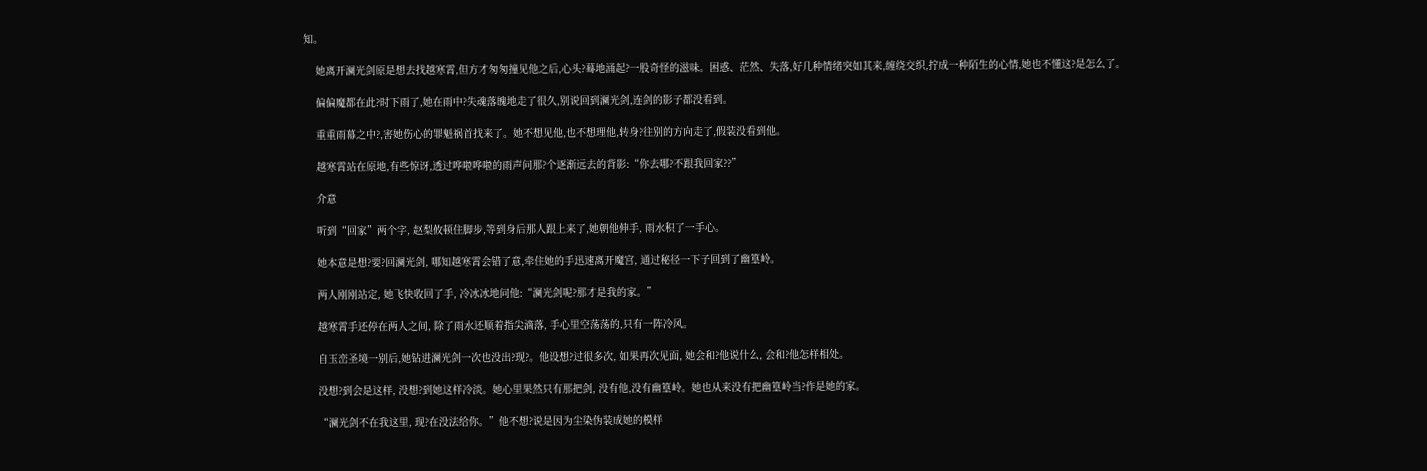知。

    她离开澜光剑原是想去找越寒霄,但方才匆匆撞见他之后,心头?蓦地涌起?一股奇怪的滋味。困惑、茫然、失落,好几种情绪突如其来,缠绕交织,拧成一种陌生的心情,她也不懂这?是怎么了。

    偏偏魔都在此?时下雨了,她在雨中?失魂落魄地走了很久,别说回到澜光剑,连剑的影子都没看到。

    重重雨幕之中?,害她伤心的罪魁祸首找来了。她不想见他,也不想理他,转身?往别的方向走了,假装没看到他。

    越寒霄站在原地,有些惊讶,透过哗啦哗啦的雨声问那?个逐渐远去的背影:“你去哪?不跟我回家??”

    介意

    听到“回家”两个字, 赵梨攸顿住脚步,等到身后那人跟上来了,她朝他伸手, 雨水积了一手心。

    她本意是想?要?回澜光剑, 哪知越寒霄会错了意,牵住她的手迅速离开魔宫, 通过秘径一下子回到了幽篁岭。

    两人刚刚站定, 她飞快收回了手, 冷冰冰地问他:“澜光剑呢?那才是我的家。”

    越寒霄手还停在两人之间, 除了雨水还顺着指尖滴落, 手心里空荡荡的,只有一阵冷风。

    自玉峦圣境一别后,她钻进澜光剑一次也没出?现?。他设想?过很多次, 如果再次见面, 她会和?他说什么, 会和?他怎样相处。

    没想?到会是这样, 没想?到她这样冷淡。她心里果然只有那把剑, 没有他,没有幽篁岭。她也从来没有把幽篁岭当?作是她的家。

    “澜光剑不在我这里, 现?在没法给你。”他不想?说是因为尘染伪装成她的模样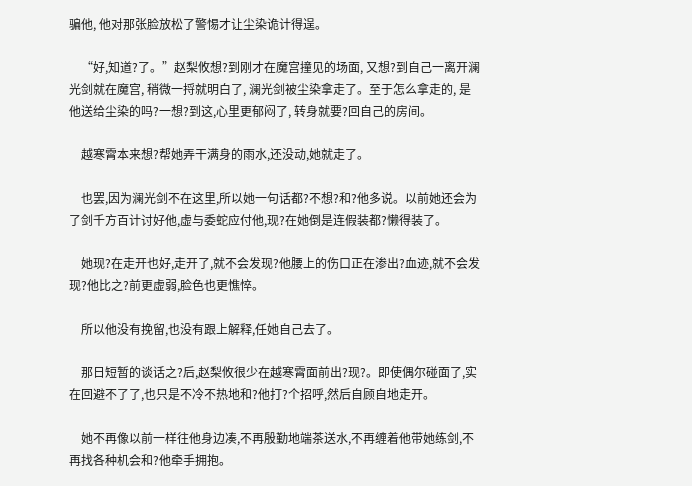骗他, 他对那张脸放松了警惕才让尘染诡计得逞。

    “好,知道?了。”赵梨攸想?到刚才在魔宫撞见的场面, 又想?到自己一离开澜光剑就在魔宫, 稍微一捋就明白了, 澜光剑被尘染拿走了。至于怎么拿走的, 是他送给尘染的吗?一想?到这,心里更郁闷了, 转身就要?回自己的房间。

    越寒霄本来想?帮她弄干满身的雨水,还没动,她就走了。

    也罢,因为澜光剑不在这里,所以她一句话都?不想?和?他多说。以前她还会为了剑千方百计讨好他,虚与委蛇应付他,现?在她倒是连假装都?懒得装了。

    她现?在走开也好,走开了,就不会发现?他腰上的伤口正在渗出?血迹,就不会发现?他比之?前更虚弱,脸色也更憔悴。

    所以他没有挽留,也没有跟上解释,任她自己去了。

    那日短暂的谈话之?后,赵梨攸很少在越寒霄面前出?现?。即使偶尔碰面了,实在回避不了了,也只是不冷不热地和?他打?个招呼,然后自顾自地走开。

    她不再像以前一样往他身边凑,不再殷勤地端茶送水,不再缠着他带她练剑,不再找各种机会和?他牵手拥抱。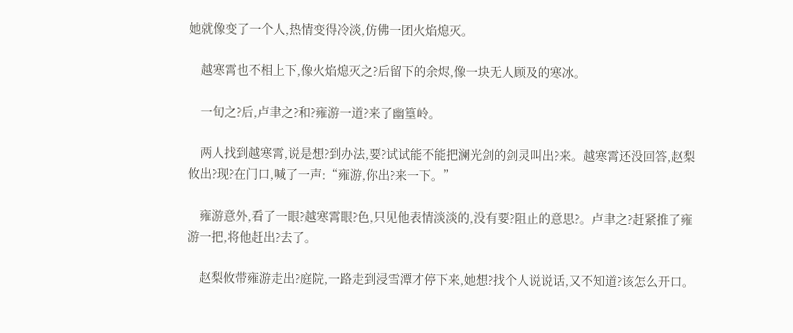她就像变了一个人,热情变得冷淡,仿佛一团火焰熄灭。

    越寒霄也不相上下,像火焰熄灭之?后留下的余烬,像一块无人顾及的寒冰。

    一旬之?后,卢聿之?和?雍游一道?来了幽篁岭。

    两人找到越寒霄,说是想?到办法,要?试试能不能把澜光剑的剑灵叫出?来。越寒霄还没回答,赵梨攸出?现?在门口,喊了一声:“雍游,你出?来一下。”

    雍游意外,看了一眼?越寒霄眼?色,只见他表情淡淡的,没有要?阻止的意思?。卢聿之?赶紧推了雍游一把,将他赶出?去了。

    赵梨攸带雍游走出?庭院,一路走到浸雪潭才停下来,她想?找个人说说话,又不知道?该怎么开口。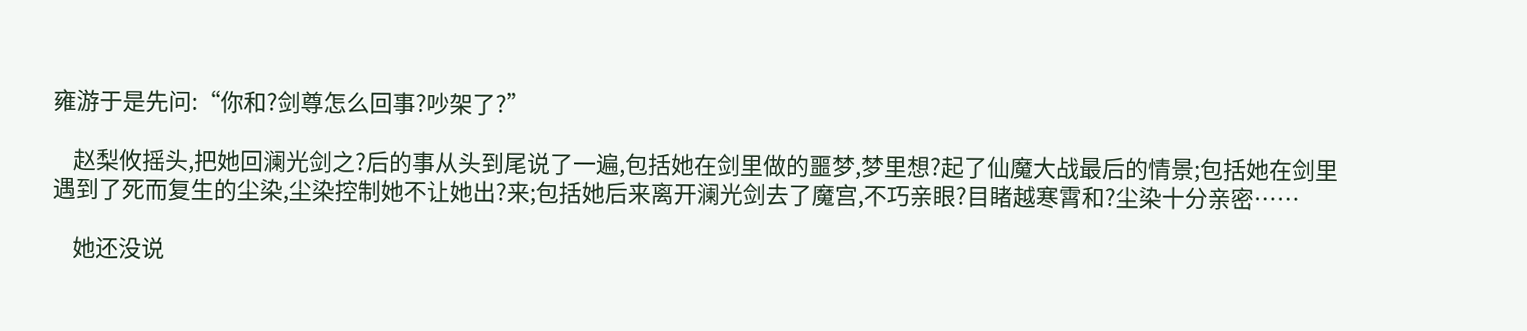雍游于是先问:“你和?剑尊怎么回事?吵架了?”

    赵梨攸摇头,把她回澜光剑之?后的事从头到尾说了一遍,包括她在剑里做的噩梦,梦里想?起了仙魔大战最后的情景;包括她在剑里遇到了死而复生的尘染,尘染控制她不让她出?来;包括她后来离开澜光剑去了魔宫,不巧亲眼?目睹越寒霄和?尘染十分亲密……

    她还没说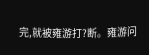完,就被雍游打?断。雍游问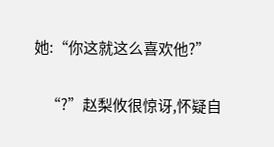她:“你这就这么喜欢他?”

    “?”赵梨攸很惊讶,怀疑自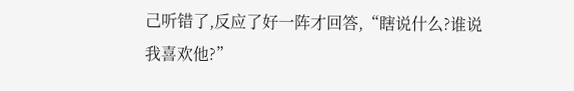己听错了,反应了好一阵才回答,“瞎说什么?谁说我喜欢他?”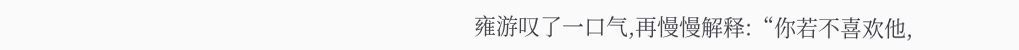雍游叹了一口气,再慢慢解释:“你若不喜欢他,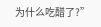为什么吃醋了?”